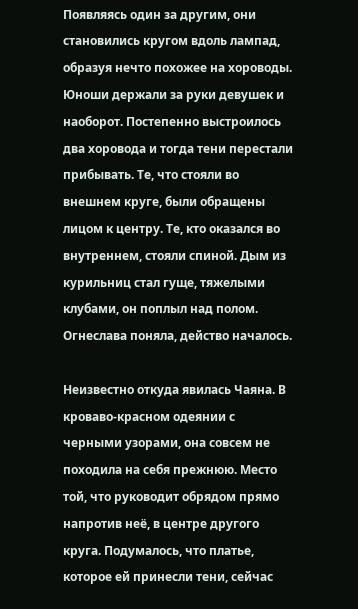Появляясь один за другим, они становились кругом вдоль лампад, образуя нечто похожее на хороводы. Юноши держали за руки девушек и наоборот. Постепенно выстроилось два хоровода и тогда тени перестали прибывать. Те, что стояли во внешнем круге, были обращены лицом к центру. Те, кто оказался во внутреннем, стояли спиной. Дым из курильниц стал гуще, тяжелыми клубами, он поплыл над полом. Огнеслава поняла, действо началось.

Неизвестно откуда явилась Чаяна. В кроваво-красном одеянии с черными узорами, она совсем не походила на себя прежнюю. Место той, что руководит обрядом прямо напротив неё, в центре другого круга. Подумалось, что платье, которое ей принесли тени, сейчас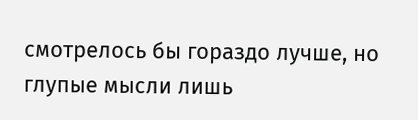смотрелось бы гораздо лучше, но глупые мысли лишь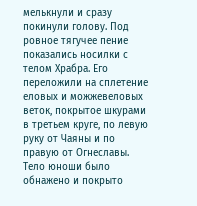мелькнули и сразу покинули голову. Под ровное тягучее пение показались носилки с телом Храбра. Его переложили на сплетение еловых и можжевеловых веток, покрытое шкурами в третьем круге, по левую руку от Чаяны и по правую от Огнеславы. Тело юноши было обнажено и покрыто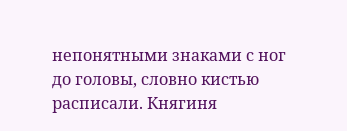непонятными знаками с ног до головы, словно кистью расписали. Княгиня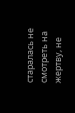старалась не смотреть на жертву, не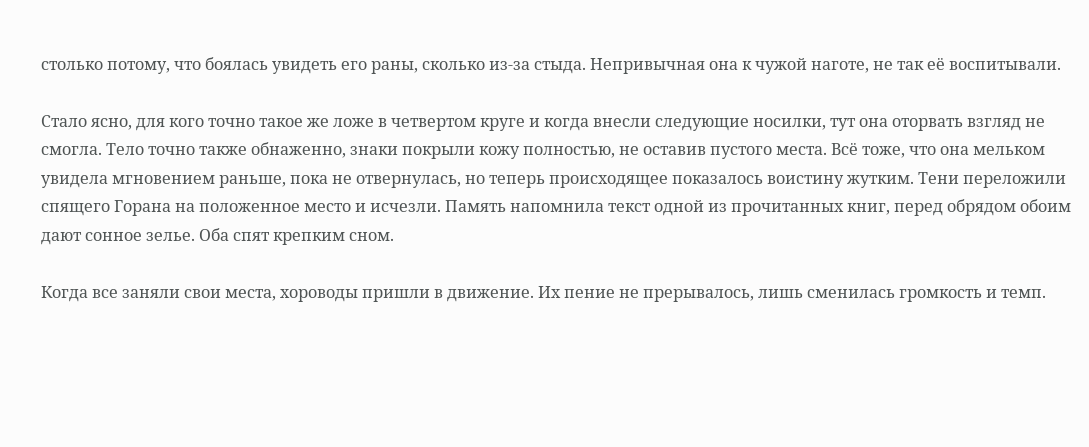столько потому, что боялась увидеть его раны, сколько из-за стыда. Непривычная она к чужой наготе, не так её воспитывали.

Стало ясно, для кого точно такое же ложе в четвертом круге и когда внесли следующие носилки, тут она оторвать взгляд не смогла. Тело точно также обнаженно, знаки покрыли кожу полностью, не оставив пустого места. Всё тоже, что она мельком увидела мгновением раньше, пока не отвернулась, но теперь происходящее показалось воистину жутким. Тени переложили спящего Горана на положенное место и исчезли. Память напомнила текст одной из прочитанных книг, перед обрядом обоим дают сонное зелье. Оба спят крепким сном.

Когда все заняли свои места, хороводы пришли в движение. Их пение не прерывалось, лишь сменилась громкость и темп.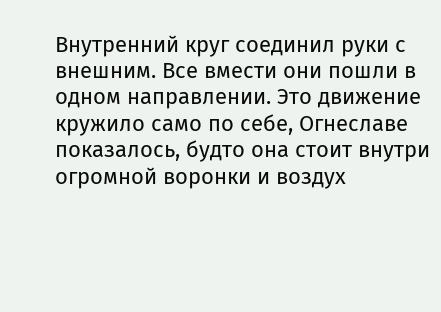Внутренний круг соединил руки с внешним. Все вмести они пошли в одном направлении. Это движение кружило само по себе, Огнеславе показалось, будто она стоит внутри огромной воронки и воздух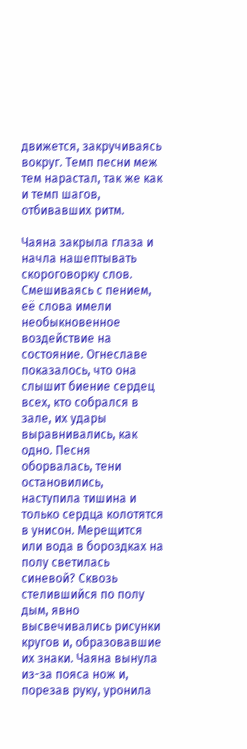движется, закручиваясь вокруг. Темп песни меж тем нарастал, так же как и темп шагов, отбивавших ритм.

Чаяна закрыла глаза и начла нашептывать скороговорку слов. Смешиваясь с пением, её слова имели необыкновенное воздействие на состояние. Огнеславе показалось, что она слышит биение сердец всех, кто собрался в зале, их удары выравнивались, как одно. Песня оборвалась, тени остановились, наступила тишина и только сердца колотятся в унисон. Мерещится или вода в бороздках на полу светилась синевой? Сквозь стелившийся по полу дым, явно высвечивались рисунки кругов и, образовавшие их знаки. Чаяна вынула из-за пояса нож и, порезав руку, уронила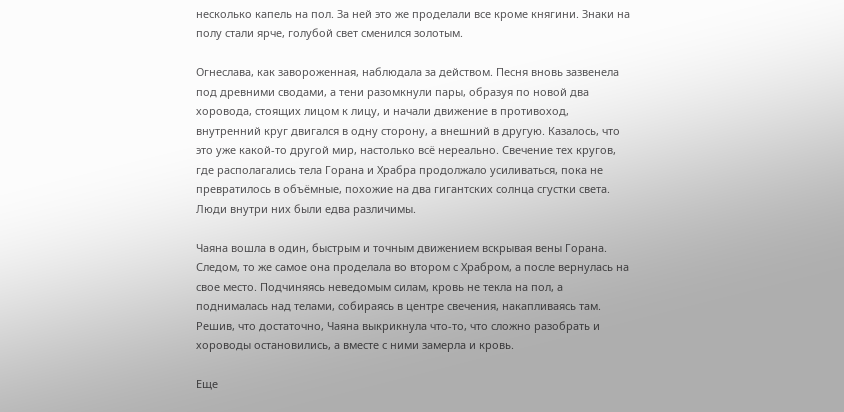несколько капель на пол. За ней это же проделали все кроме княгини. Знаки на полу стали ярче, голубой свет сменился золотым.

Огнеслава, как завороженная, наблюдала за действом. Песня вновь зазвенела под древними сводами, а тени разомкнули пары, образуя по новой два хоровода, стоящих лицом к лицу, и начали движение в противоход, внутренний круг двигался в одну сторону, а внешний в другую. Казалось, что это уже какой-то другой мир, настолько всё нереально. Свечение тех кругов, где располагались тела Горана и Храбра продолжало усиливаться, пока не превратилось в объёмные, похожие на два гигантских солнца сгустки света. Люди внутри них были едва различимы.

Чаяна вошла в один, быстрым и точным движением вскрывая вены Горана. Следом, то же самое она проделала во втором с Храбром, а после вернулась на свое место. Подчиняясь неведомым силам, кровь не текла на пол, а поднималась над телами, собираясь в центре свечения, накапливаясь там. Решив, что достаточно, Чаяна выкрикнула что-то, что сложно разобрать и хороводы остановились, а вместе с ними замерла и кровь.

Еще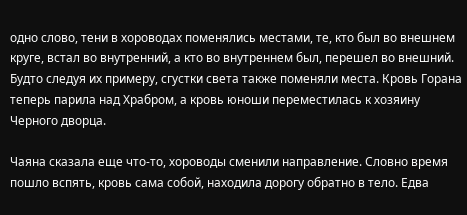одно слово, тени в хороводах поменялись местами, те, кто был во внешнем круге, встал во внутренний, а кто во внутреннем был, перешел во внешний. Будто следуя их примеру, сгустки света также поменяли места. Кровь Горана теперь парила над Храбром, а кровь юноши переместилась к хозяину Черного дворца.

Чаяна сказала еще что-то, хороводы сменили направление. Словно время пошло вспять, кровь сама собой, находила дорогу обратно в тело. Едва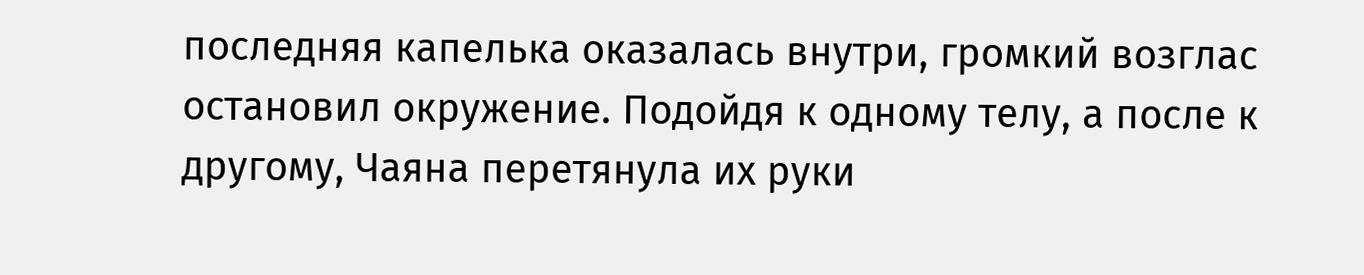последняя капелька оказалась внутри, громкий возглас остановил окружение. Подойдя к одному телу, а после к другому, Чаяна перетянула их руки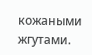кожаными жгутами.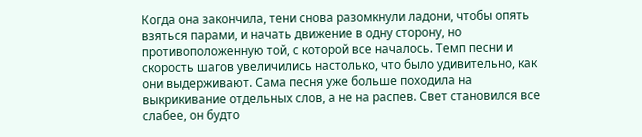Когда она закончила, тени снова разомкнули ладони, чтобы опять взяться парами, и начать движение в одну сторону, но противоположенную той, с которой все началось. Темп песни и скорость шагов увеличились настолько, что было удивительно, как они выдерживают. Сама песня уже больше походила на выкрикивание отдельных слов, а не на распев. Свет становился все слабее, он будто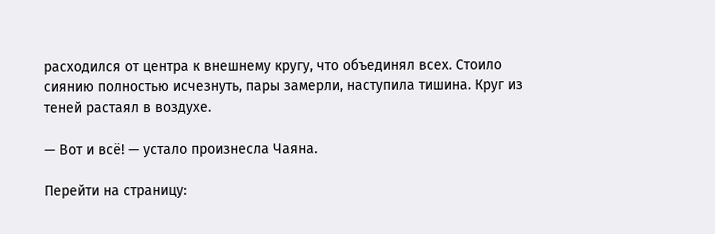расходился от центра к внешнему кругу, что объединял всех. Стоило сиянию полностью исчезнуть, пары замерли, наступила тишина. Круг из теней растаял в воздухе.

— Вот и всё! — устало произнесла Чаяна.

Перейти на страницу: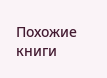Похожие книги